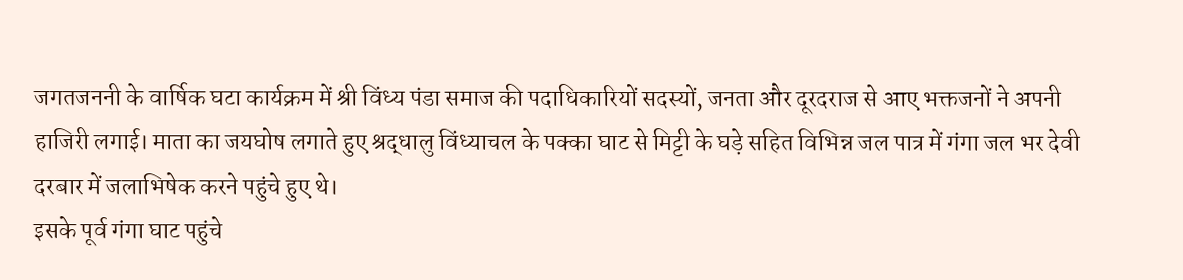जगतजननी के वार्षिक घटा कार्यक्रम में श्री विंध्य पंडा समाज की पदाधिकारियों सदस्यों, जनता और दूरदराज से आए भक्तजनों ने अपनी हाजिरी लगाई। माता का जयघोष लगाते हुए श्रद्धालु विंध्याचल के पक्का घाट से मिट्टी के घड़े सहित विभिन्न जल पात्र में गंगा जल भर देवी दरबार में जलाभिषेक करने पहुंचे हुए थे।
इसके पूर्व गंगा घाट पहुंचे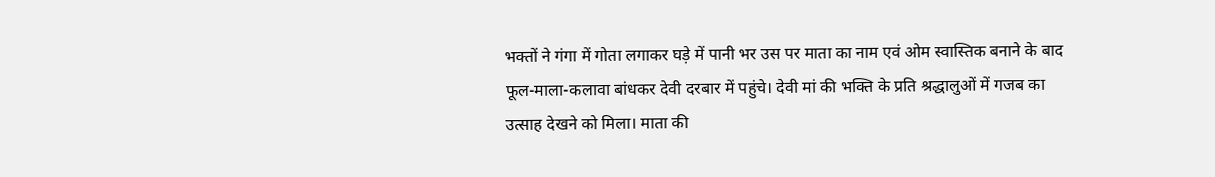भक्तों ने गंगा में गोता लगाकर घड़े में पानी भर उस पर माता का नाम एवं ओम स्वास्तिक बनाने के बाद फूल-माला-कलावा बांधकर देवी दरबार में पहुंचे। देवी मां की भक्ति के प्रति श्रद्धालुओं में गजब का उत्साह देखने को मिला। माता की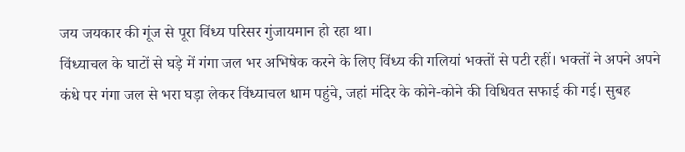जय जयकार की गूंज से पूरा विंध्य परिसर गुंजायमान हो रहा था।
विंध्याचल के घाटों से घड़े में गंगा जल भर अभिषेक करने के लिए विंध्य की गलियां भक्तों से पटी रहीं। भक्तों ने अपने अपने कंधे पर गंगा जल से भरा घड़ा लेकर विंध्याचल धाम पहुंचे, जहां मंदिर के कोने-कोने की विधिवत सफाई की गई। सुबह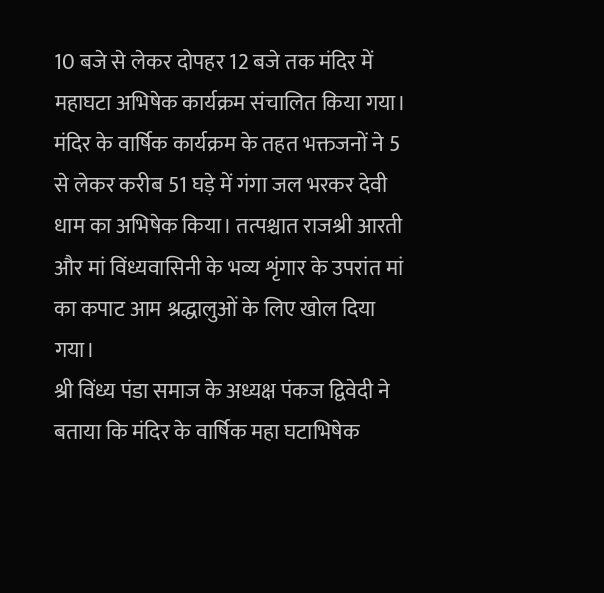10 बजे से लेकर दोपहर 12 बजे तक मंदिर में महाघटा अभिषेक कार्यक्रम संचालित किया गया।
मंदिर के वार्षिक कार्यक्रम के तहत भक्तजनों ने 5 से लेकर करीब 51 घड़े में गंगा जल भरकर देवी धाम का अभिषेक किया। तत्पश्चात राजश्री आरती और मां विंध्यवासिनी के भव्य शृंगार के उपरांत मां का कपाट आम श्रद्धालुओं के लिए खोल दिया गया।
श्री विंध्य पंडा समाज के अध्यक्ष पंकज द्विवेदी ने बताया कि मंदिर के वार्षिक महा घटाभिषेक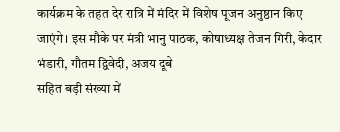कार्यक्रम के तहत देर रात्रि में मंदिर में विशेष पूजन अनुष्ठान किए जाएंगे। इस मौके पर मंत्री भानु पाठक, कोषाध्यक्ष तेजन गिरी, केदार भंडारी, गौतम द्विवेदी, अजय दूबे
सहित बड़ी संख्या में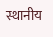स्थानीय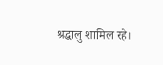श्रद्धालु शामिल रहे।